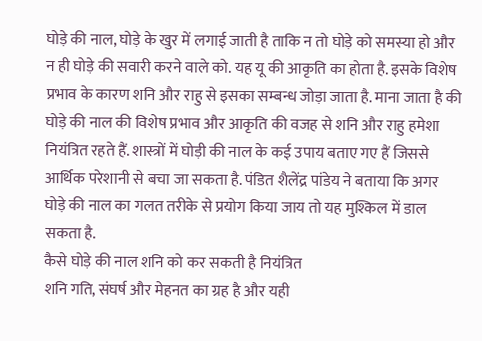घोड़े की नाल, घोड़े के खुर में लगाई जाती है ताकि न तो घोड़े को समस्या हो और न ही घोड़े की सवारी करने वाले को. यह यू की आकृति का होता है. इसके विशेष प्रभाव के कारण शनि और राहु से इसका सम्बन्ध जोड़ा जाता है. माना जाता है की घोड़े की नाल की विशेष प्रभाव और आकृति की वजह से शनि और राहु हमेशा नियंत्रित रहते हैं. शास्त्रों में घोड़ी की नाल के कई उपाय बताए गए हैं जिससे आर्थिक परेशानी से बचा जा सकता है. पंडित शैलेंद्र पांडेय ने बताया कि अगर घोड़े की नाल का गलत तरीके से प्रयोग किया जाय तो यह मुश्किल में डाल सकता है.
कैसे घोड़े की नाल शनि को कर सकती है नियंत्रित
शनि गति, संघर्ष और मेहनत का ग्रह है और यही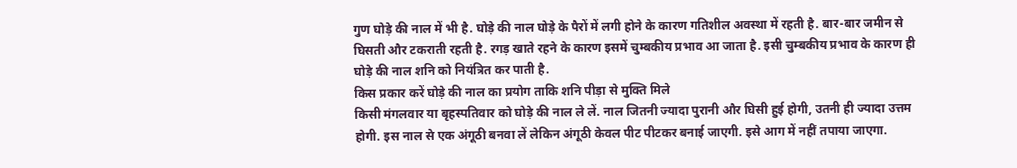गुण घोड़े की नाल में भी है. घोड़े की नाल घोड़े के पैरों में लगी होने के कारण गतिशील अवस्था में रहती है. बार-बार जमीन से घिसती और टकराती रहती है. रगड़ खाते रहने के कारण इसमें चुम्बकीय प्रभाव आ जाता है. इसी चुम्बकीय प्रभाव के कारण ही घोड़े की नाल शनि को नियंत्रित कर पाती है.
किस प्रकार करें घोड़े की नाल का प्रयोग ताकि शनि पीड़ा से मुक्ति मिले
किसी मंगलवार या बृहस्पतिवार को घोड़े की नाल ले लें. नाल जितनी ज्यादा पुरानी और घिसी हुई होगी, उतनी ही ज्यादा उत्तम होगी. इस नाल से एक अंगूठी बनवा लें लेकिन अंगूठी केवल पीट पीटकर बनाई जाएगी. इसे आग में नहीं तपाया जाएगा.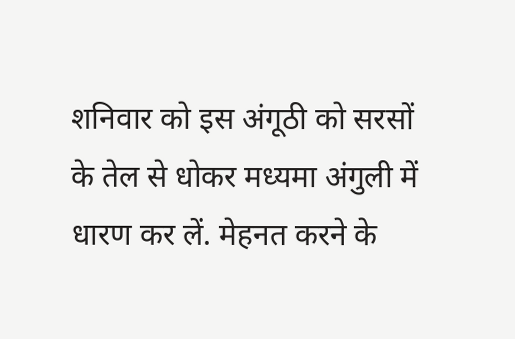शनिवार को इस अंगूठी को सरसों के तेल से धोकर मध्यमा अंगुली में धारण कर लें. मेहनत करने के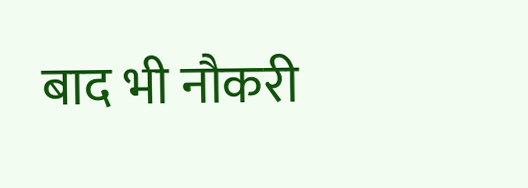बाद भी नौकरी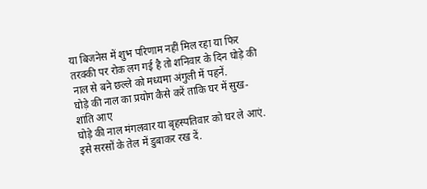या बिजनेस में शुभ परिणाम नहीं मिल रहा या फिर तरक्की पर रोक लग गई है तो शनिवार के दिन घोड़े की नाल से बने छल्ले को मध्यमा अंगुली में पहनें.
घोड़े की नाल का प्रयोग कैसे करें ताकि घर में सुख-शांति आए
घोड़े की नाल मंगलवार या बृहस्पतिवार को घर ले आएं. इसे सरसों के तेल में डुबाकर रख दें.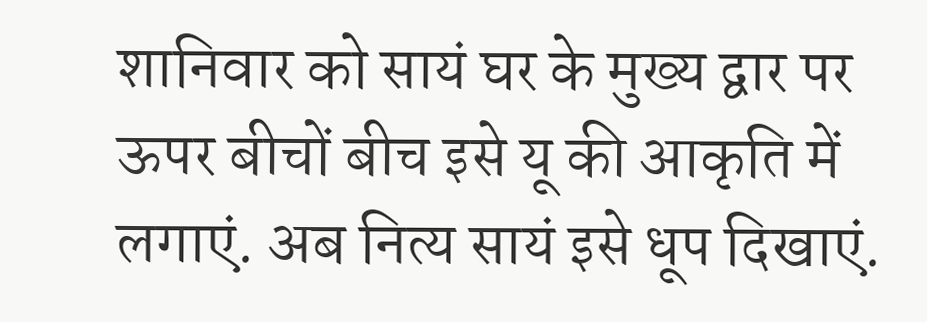शानिवार को सायं घर के मुख्य द्वार पर ऊपर बीचों बीच इसे यू की आकृति में लगाएं. अब नित्य सायं इसे धूप दिखाएं.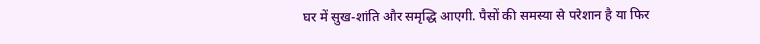घर में सुख-शांति और समृद्धि आएगी. पैसों की समस्या से परेशान है या फिर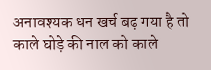अनावश्यक धन खर्च बढ़ गया है तो काले घोड़े की नाल को काले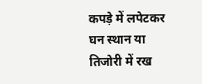कपड़े में लपेटकर घन स्थान या तिजोरी में रख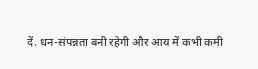दें. धन-संपन्नता बनी रहेगी और आय में कभी कमी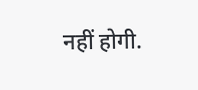नहीं होगी.